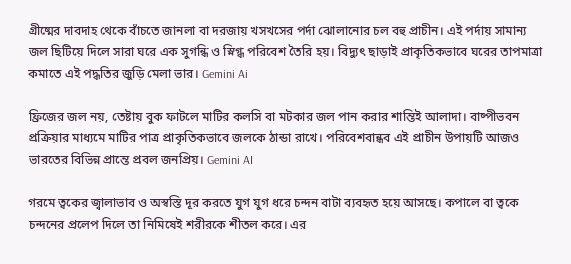গ্রীষ্মের দাবদাহ থেকে বাঁচতে জানলা বা দরজায় খসখসের পর্দা ঝোলানোর চল বহু প্রাচীন। এই পর্দায় সামান্য জল ছিটিয়ে দিলে সারা ঘরে এক সুগন্ধি ও স্নিগ্ধ পরিবেশ তৈরি হয়। বিদ্যুৎ ছাড়াই প্রাকৃতিকভাবে ঘরের তাপমাত্রা কমাতে এই পদ্ধতির জুড়ি মেলা ভার। Gemini Ai

ফ্রিজের জল নয়, তেষ্টায় বুক ফাটলে মাটির কলসি বা মটকার জল পান করার শান্তিই আলাদা। বাষ্পীভবন প্রক্রিয়ার মাধ্যমে মাটির পাত্র প্রাকৃতিকভাবে জলকে ঠান্ডা রাখে। পরিবেশবান্ধব এই প্রাচীন উপায়টি আজও ভারতের বিভিন্ন প্রান্তে প্রবল জনপ্রিয়। Gemini AI

গরমে ত্বকের জ্বালাভাব ও অস্বস্তি দূর করতে যুগ যুগ ধরে চন্দন বাটা ব্যবহৃত হয়ে আসছে। কপালে বা ত্বকে চন্দনের প্রলেপ দিলে তা নিমিষেই শরীরকে শীতল করে। এর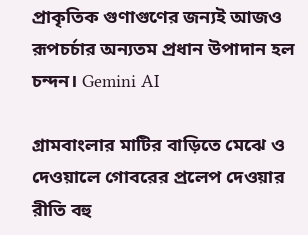প্রাকৃতিক গুণাগুণের জন্যই আজও রূপচর্চার অন্যতম প্রধান উপাদান হল চন্দন। Gemini AI

গ্রামবাংলার মাটির বাড়িতে মেঝে ও দেওয়ালে গোবরের প্রলেপ দেওয়ার রীতি বহু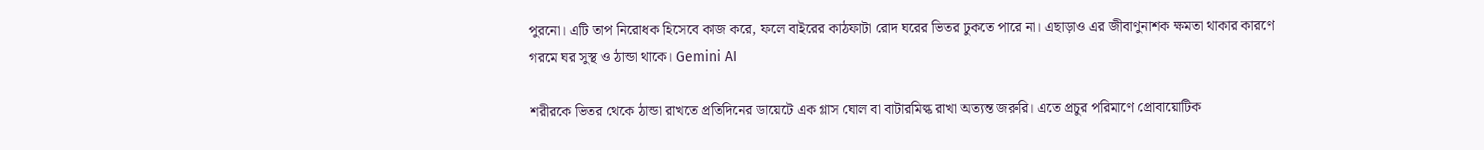পুরনো। এটি তাপ নিরোধক হিসেবে কাজ করে, ফলে বাইরের কাঠফাটা রোদ ঘরের ভিতর ঢুকতে পারে না। এছাড়াও এর জীবাণুনাশক ক্ষমতা থাকার কারণে গরমে ঘর সুস্থ ও ঠান্ডা থাকে। Gemini AI

শরীরকে ভিতর থেকে ঠান্ডা রাখতে প্রতিদিনের ডায়েটে এক গ্লাস ঘোল বা বাটারমিল্ক রাখা অত্যন্ত জরুরি। এতে প্রচুর পরিমাণে প্রোবায়োটিক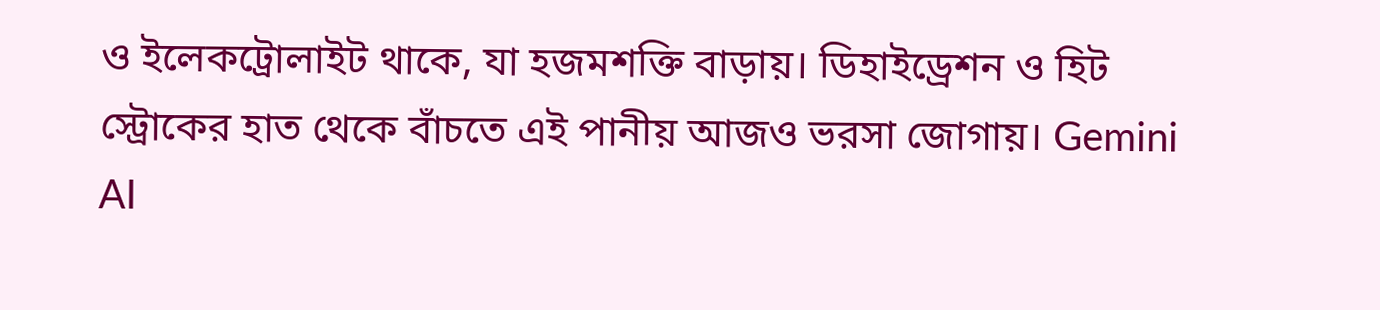ও ইলেকট্রোলাইট থাকে, যা হজমশক্তি বাড়ায়। ডিহাইড্রেশন ও হিট স্ট্রোকের হাত থেকে বাঁচতে এই পানীয় আজও ভরসা জোগায়। Gemini AI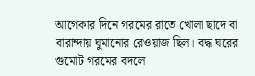আগেকার দিনে গরমের রাতে খোলা ছাদে বা বারান্দায় ঘুমানোর রেওয়াজ ছিল। বদ্ধ ঘরের গুমোট গরমের বদলে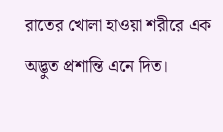রাতের খোলা হাওয়া শরীরে এক অদ্ভুত প্রশান্তি এনে দিত।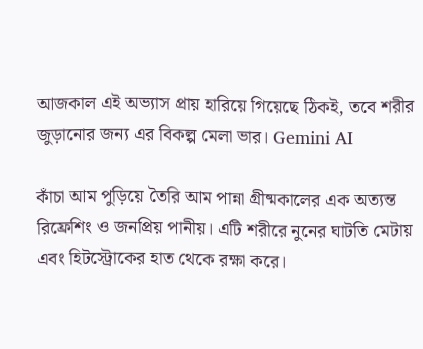আজকাল এই অভ্যাস প্রায় হারিয়ে গিয়েছে ঠিকই, তবে শরীর জুড়ানোর জন্য এর বিকল্প মেলা ভার। Gemini AI

কাঁচা আম পুড়িয়ে তৈরি আম পান্না গ্রীষ্মকালের এক অত্যন্ত রিফ্রেশিং ও জনপ্রিয় পানীয়। এটি শরীরে নুনের ঘাটতি মেটায় এবং হিটস্ট্রোকের হাত থেকে রক্ষা করে।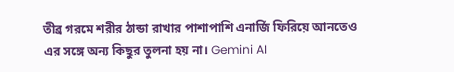তীব্র গরমে শরীর ঠান্ডা রাখার পাশাপাশি এনার্জি ফিরিয়ে আনতেও এর সঙ্গে অন্য কিছুর তুলনা হয় না। Gemini AI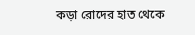কড়া রোদের হাত থেকে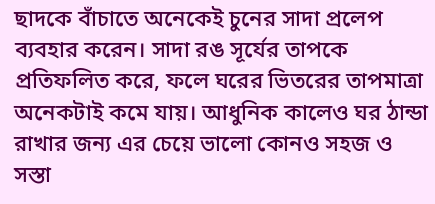ছাদকে বাঁচাতে অনেকেই চুনের সাদা প্রলেপ ব্যবহার করেন। সাদা রঙ সূর্যের তাপকে প্রতিফলিত করে, ফলে ঘরের ভিতরের তাপমাত্রা অনেকটাই কমে যায়। আধুনিক কালেও ঘর ঠান্ডা রাখার জন্য এর চেয়ে ভালো কোনও সহজ ও সস্তা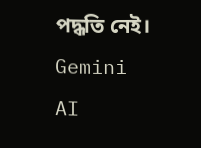পদ্ধতি নেই। Gemini AI